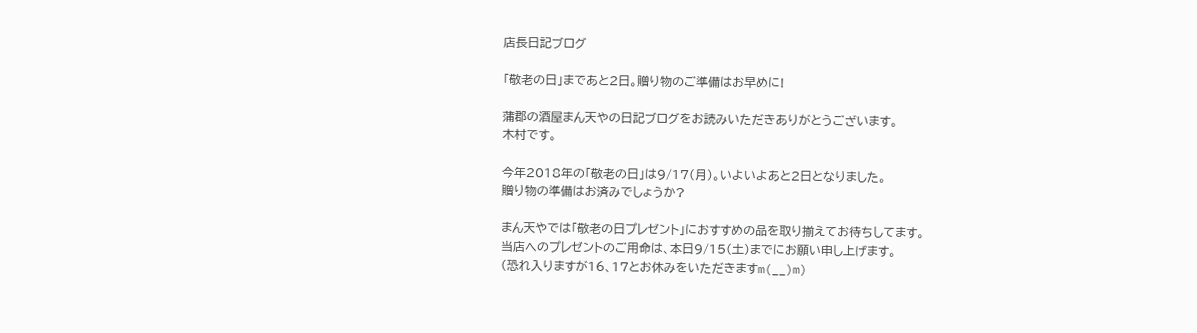店長日記ブログ

「敬老の日」まであと2日。贈り物のご準備はお早めに!

蒲郡の酒屋まん天やの日記ブログをお読みいただきありがとうございます。
木村です。

今年2018年の「敬老の日」は9/17(月)。いよいよあと2日となりました。
贈り物の準備はお済みでしょうか?

まん天やでは「敬老の日プレゼント」におすすめの品を取り揃えてお待ちしてます。
当店へのプレゼントのご用命は、本日9/15(土)までにお願い申し上げます。
(恐れ入りますが16、17とお休みをいただきますm(__)m)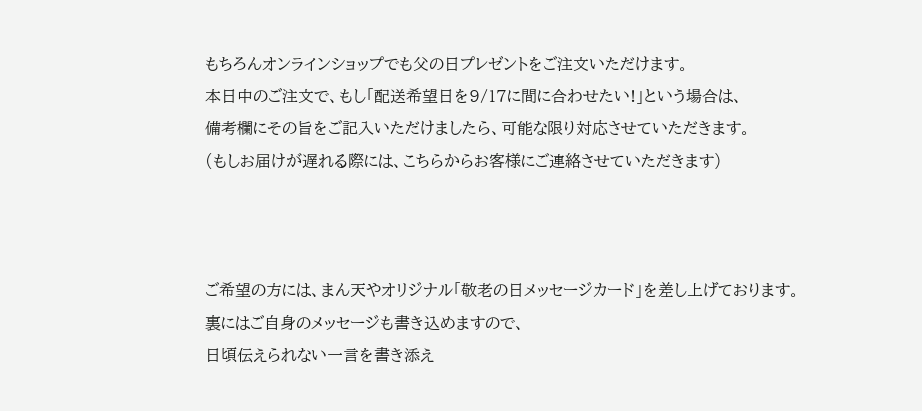もちろんオンラインショップでも父の日プレゼントをご注文いただけます。
本日中のご注文で、もし「配送希望日を9/17に間に合わせたい!」という場合は、
備考欄にその旨をご記入いただけましたら、可能な限り対応させていただきます。
(もしお届けが遅れる際には、こちらからお客様にご連絡させていただきます)



ご希望の方には、まん天やオリジナル「敬老の日メッセージカード」を差し上げております。
裏にはご自身のメッセージも書き込めますので、
日頃伝えられない一言を書き添え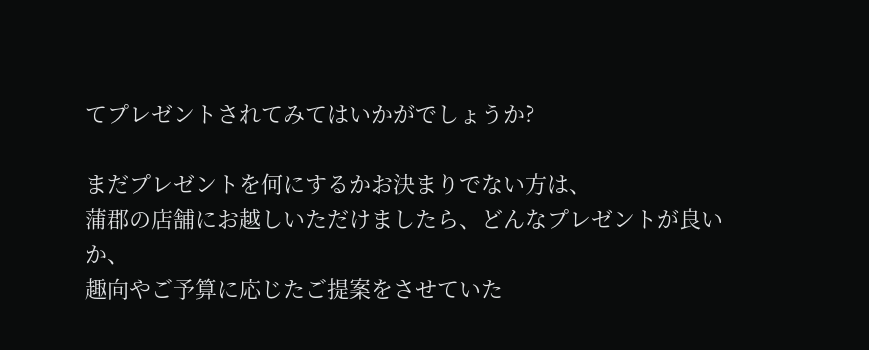てプレゼントされてみてはいかがでしょうか?

まだプレゼントを何にするかお決まりでない方は、
蒲郡の店舗にお越しいただけましたら、どんなプレゼントが良いか、
趣向やご予算に応じたご提案をさせていた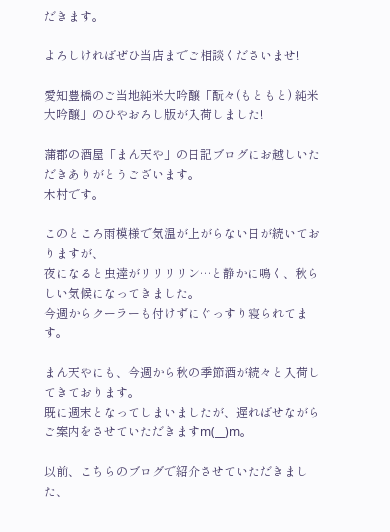だきます。

よろしければぜひ当店までご相談くださいませ!

愛知豊橋のご当地純米大吟醸「酛々(もともと) 純米大吟醸」のひやおろし版が入荷しました!

蒲郡の酒屋「まん天や」の日記ブログにお越しいただきありがとうございます。
木村です。

このところ雨模様で気温が上がらない日が続いておりますが、
夜になると虫達がリリリリン…と静かに鳴く、秋らしい気候になってきました。
今週からクーラーも付けずにぐっすり寝られてます。

まん天やにも、今週から秋の季節酒が続々と入荷してきております。
既に週末となってしまいましたが、遅ればせながらご案内をさせていただきますm(__)m。

以前、こちらのブログで紹介させていただきました、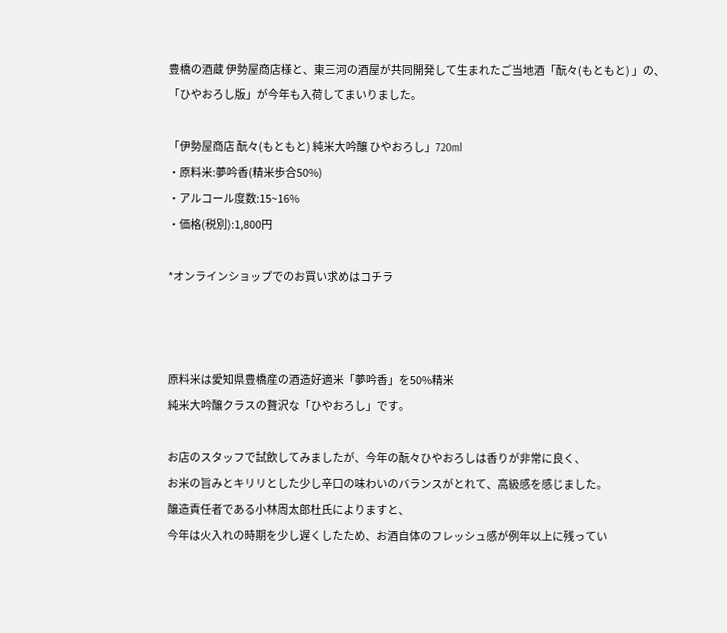豊橋の酒蔵 伊勢屋商店様と、東三河の酒屋が共同開発して生まれたご当地酒「酛々(もともと) 」の、
「ひやおろし版」が今年も入荷してまいりました。

「伊勢屋商店 酛々(もともと) 純米大吟醸 ひやおろし」720ml
・原料米:夢吟香(精米歩合50%)
・アルコール度数:15~16%
・価格(税別):1,800円

*オンラインショップでのお買い求めはコチラ



原料米は愛知県豊橋産の酒造好適米「夢吟香」を50%精米
純米大吟醸クラスの贅沢な「ひやおろし」です。

お店のスタッフで試飲してみましたが、今年の酛々ひやおろしは香りが非常に良く、
お米の旨みとキリリとした少し辛口の味わいのバランスがとれて、高級感を感じました。
醸造責任者である小林周太郎杜氏によりますと、
今年は火入れの時期を少し遅くしたため、お酒自体のフレッシュ感が例年以上に残ってい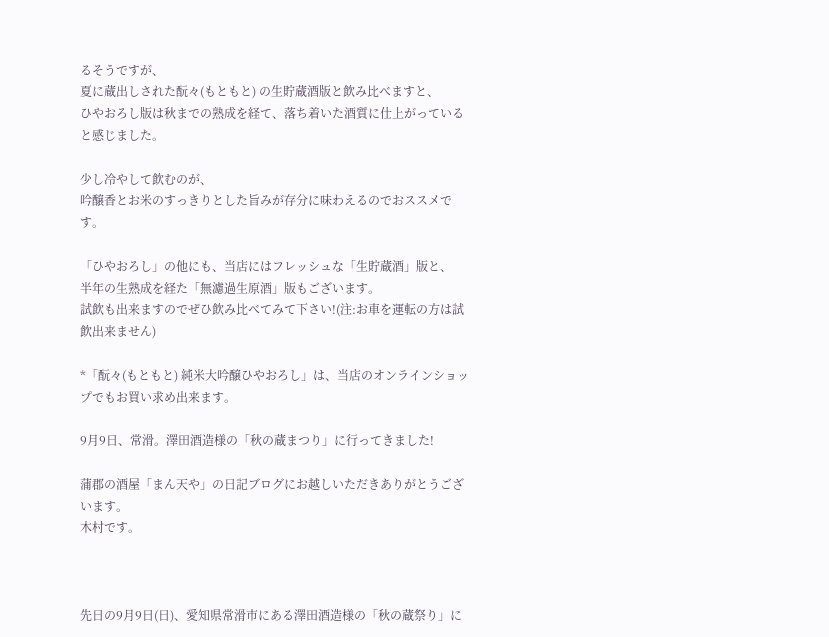るそうですが、
夏に蔵出しされた酛々(もともと) の生貯蔵酒版と飲み比べますと、
ひやおろし版は秋までの熟成を経て、落ち着いた酒質に仕上がっていると感じました。

少し冷やして飲むのが、
吟醸香とお米のすっきりとした旨みが存分に味わえるのでおススメです。

「ひやおろし」の他にも、当店にはフレッシュな「生貯蔵酒」版と、
半年の生熟成を経た「無濾過生原酒」版もございます。
試飲も出来ますのでぜひ飲み比べてみて下さい!(注:お車を運転の方は試飲出来ません)

*「酛々(もともと) 純米大吟醸ひやおろし」は、当店のオンラインショップでもお買い求め出来ます。

9月9日、常滑。澤田酒造様の「秋の蔵まつり」に行ってきました!

蒲郡の酒屋「まん天や」の日記ブログにお越しいただきありがとうございます。
木村です。



先日の9月9日(日)、愛知県常滑市にある澤田酒造様の「秋の蔵祭り」に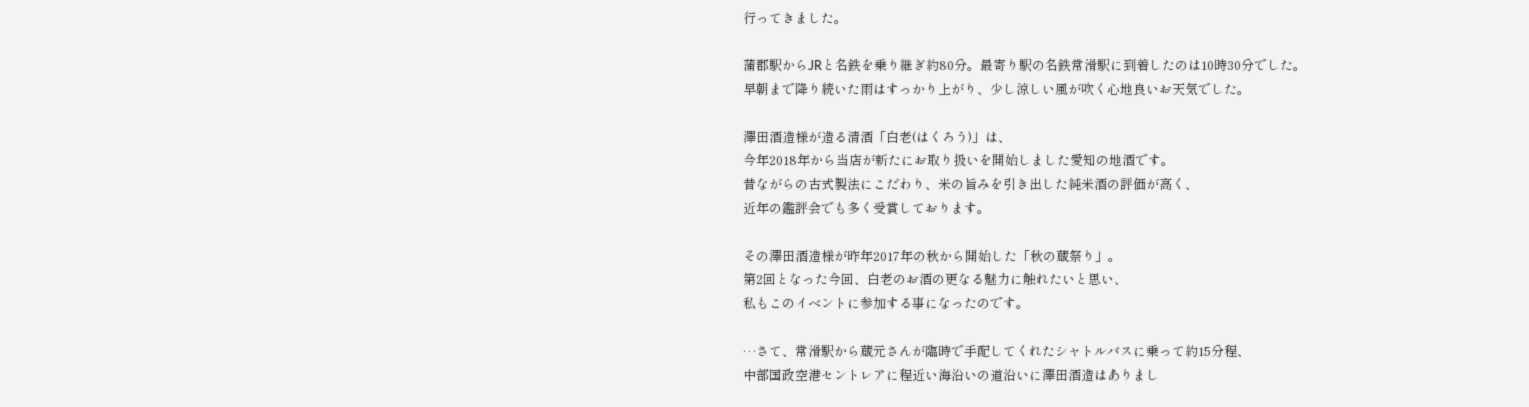行ってきました。

蒲郡駅からJRと名鉄を乗り継ぎ約80分。最寄り駅の名鉄常滑駅に到着したのは10時30分でした。
早朝まで降り続いた雨はすっかり上がり、少し涼しい風が吹く心地良いお天気でした。

澤田酒造様が造る清酒「白老(はくろう)」は、
今年2018年から当店が新たにお取り扱いを開始しました愛知の地酒です。
昔ながらの古式製法にこだわり、米の旨みを引き出した純米酒の評価が高く、
近年の鑑評会でも多く受賞しております。

その澤田酒造様が昨年2017年の秋から開始した「秋の蔵祭り」。
第2回となった今回、白老のお酒の更なる魅力に触れたいと思い、
私もこのイベントに参加する事になったのです。

…さて、常滑駅から蔵元さんが臨時で手配してくれたシャトルバスに乗って約15分程、
中部国政空港セントレアに程近い海沿いの道沿いに澤田酒造はありまし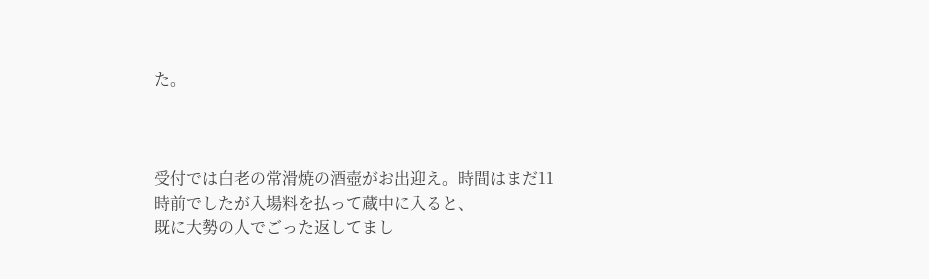た。



受付では白老の常滑焼の酒壺がお出迎え。時間はまだ11時前でしたが入場料を払って蔵中に入ると、
既に大勢の人でごった返してまし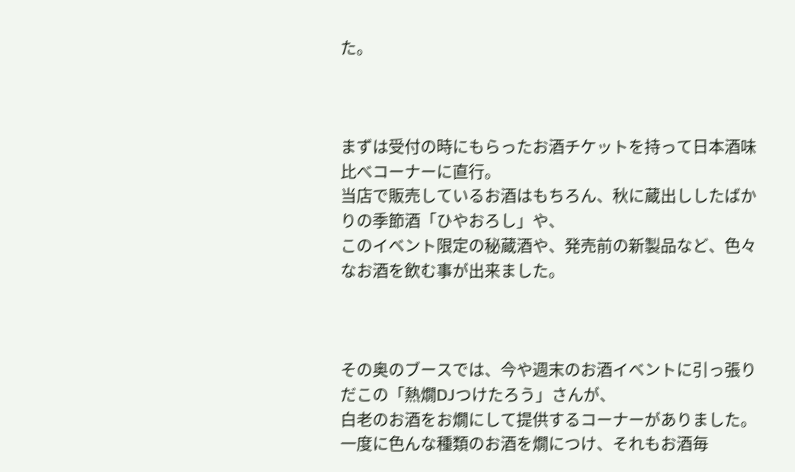た。



まずは受付の時にもらったお酒チケットを持って日本酒味比べコーナーに直行。
当店で販売しているお酒はもちろん、秋に蔵出ししたばかりの季節酒「ひやおろし」や、
このイベント限定の秘蔵酒や、発売前の新製品など、色々なお酒を飲む事が出来ました。



その奥のブースでは、今や週末のお酒イベントに引っ張りだこの「熱燗DJつけたろう」さんが、
白老のお酒をお燗にして提供するコーナーがありました。
一度に色んな種類のお酒を燗につけ、それもお酒毎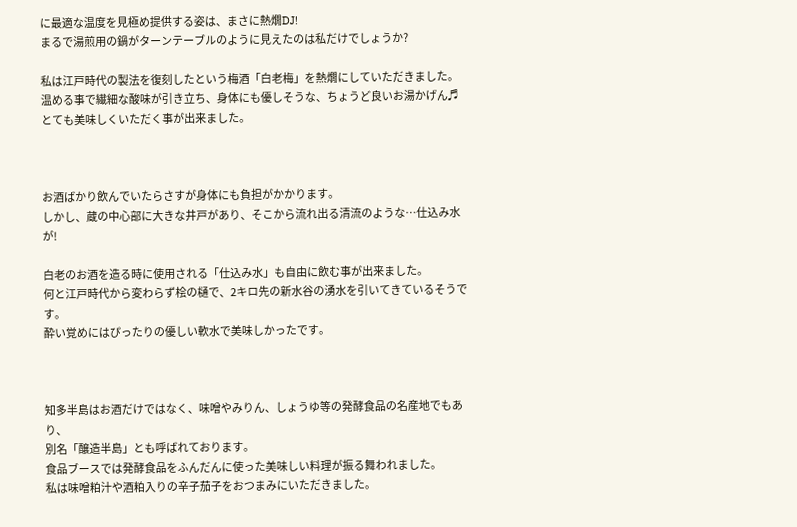に最適な温度を見極め提供する姿は、まさに熱燗DJ!
まるで湯煎用の鍋がターンテーブルのように見えたのは私だけでしょうか?

私は江戸時代の製法を復刻したという梅酒「白老梅」を熱燗にしていただきました。
温める事で繊細な酸味が引き立ち、身体にも優しそうな、ちょうど良いお湯かげん♬
とても美味しくいただく事が出来ました。



お酒ばかり飲んでいたらさすが身体にも負担がかかります。
しかし、蔵の中心部に大きな井戸があり、そこから流れ出る清流のような…仕込み水が!

白老のお酒を造る時に使用される「仕込み水」も自由に飲む事が出来ました。
何と江戸時代から変わらず桧の樋で、2キロ先の新水谷の湧水を引いてきているそうです。
酔い覚めにはぴったりの優しい軟水で美味しかったです。



知多半島はお酒だけではなく、味噌やみりん、しょうゆ等の発酵食品の名産地でもあり、
別名「醸造半島」とも呼ばれております。
食品ブースでは発酵食品をふんだんに使った美味しい料理が振る舞われました。
私は味噌粕汁や酒粕入りの辛子茄子をおつまみにいただきました。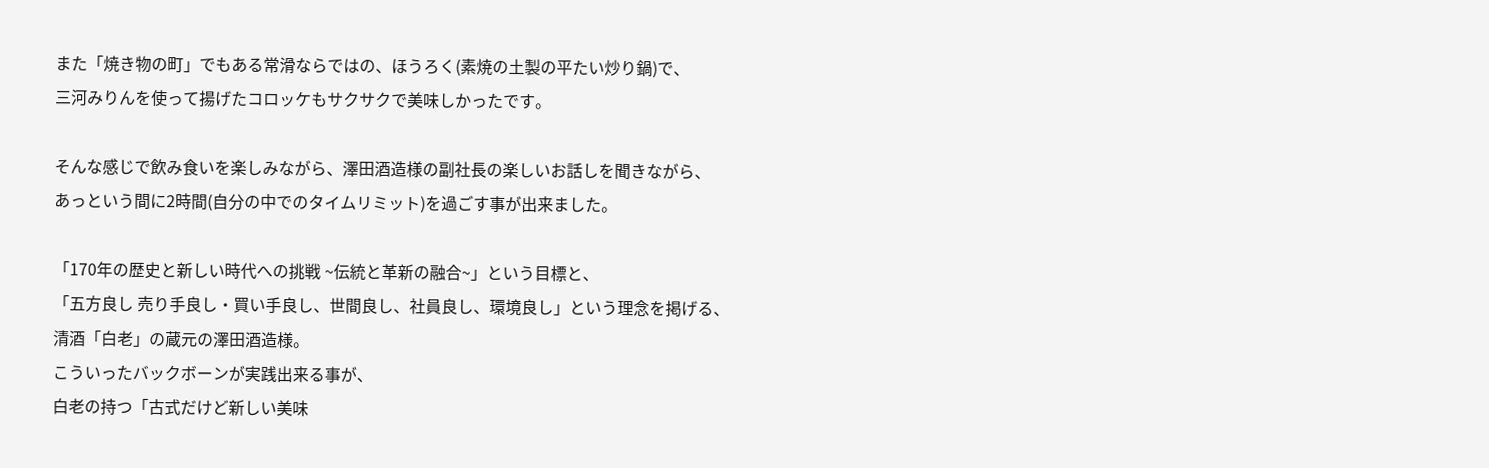また「焼き物の町」でもある常滑ならではの、ほうろく(素焼の土製の平たい炒り鍋)で、
三河みりんを使って揚げたコロッケもサクサクで美味しかったです。

そんな感じで飲み食いを楽しみながら、澤田酒造様の副社長の楽しいお話しを聞きながら、
あっという間に2時間(自分の中でのタイムリミット)を過ごす事が出来ました。

「170年の歴史と新しい時代への挑戦 ~伝統と革新の融合~」という目標と、
「五方良し 売り手良し・買い手良し、世間良し、社員良し、環境良し」という理念を掲げる、
清酒「白老」の蔵元の澤田酒造様。
こういったバックボーンが実践出来る事が、
白老の持つ「古式だけど新しい美味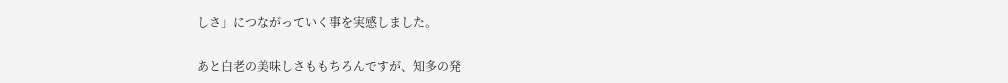しさ」につながっていく事を実感しました。

あと白老の美味しさももちろんですが、知多の発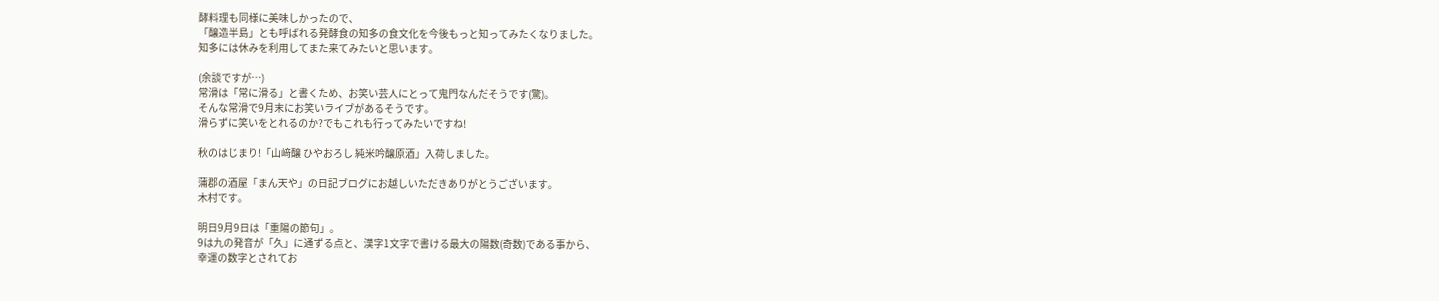酵料理も同様に美味しかったので、
「醸造半島」とも呼ばれる発酵食の知多の食文化を今後もっと知ってみたくなりました。
知多には休みを利用してまた来てみたいと思います。

(余談ですが…)
常滑は「常に滑る」と書くため、お笑い芸人にとって鬼門なんだそうです(驚)。
そんな常滑で9月末にお笑いライブがあるそうです。
滑らずに笑いをとれるのか?でもこれも行ってみたいですね!

秋のはじまり!「山﨑醸 ひやおろし 純米吟醸原酒」入荷しました。

蒲郡の酒屋「まん天や」の日記ブログにお越しいただきありがとうございます。
木村です。

明日9月9日は「重陽の節句」。
9は九の発音が「久」に通ずる点と、漢字1文字で書ける最大の陽数(奇数)である事から、
幸運の数字とされてお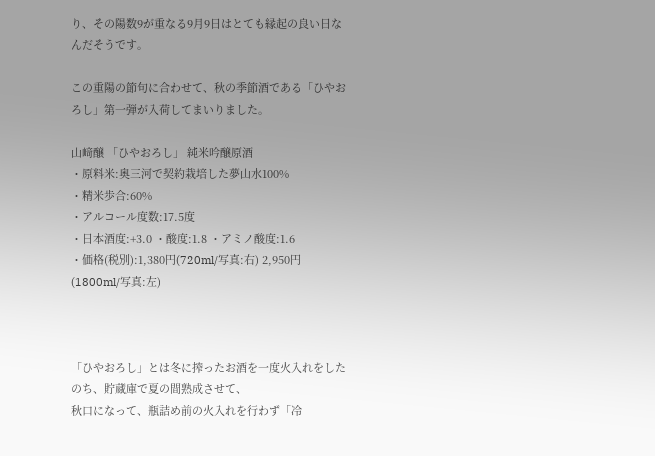り、その陽数9が重なる9月9日はとても縁起の良い日なんだそうです。

この重陽の節句に合わせて、秋の季節酒である「ひやおろし」第一弾が入荷してまいりました。

山﨑醸 「ひやおろし」 純米吟醸原酒
・原料米:奥三河で契約栽培した夢山水100%
・精米歩合:60%
・アルコール度数:17.5度
・日本酒度:+3.0 ・酸度:1.8 ・アミノ酸度:1.6
・価格(税別):1,380円(720ml/写真:右) 2,950円(1800ml/写真:左)



「ひやおろし」とは冬に搾ったお酒を一度火入れをしたのち、貯蔵庫で夏の間熟成させて、
秋口になって、瓶詰め前の火入れを行わず「冷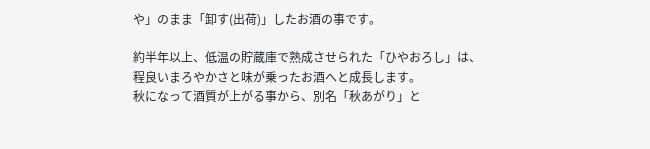や」のまま「卸す(出荷)」したお酒の事です。

約半年以上、低温の貯蔵庫で熟成させられた「ひやおろし」は、
程良いまろやかさと味が乗ったお酒へと成長します。
秋になって酒質が上がる事から、別名「秋あがり」と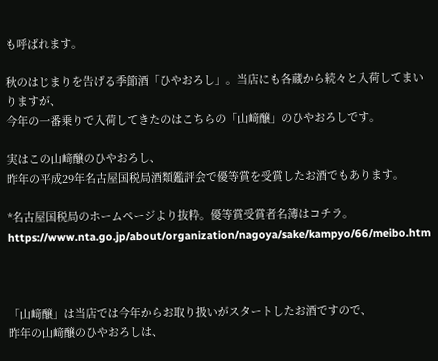も呼ばれます。

秋のはじまりを告げる季節酒「ひやおろし」。当店にも各蔵から続々と入荷してまいりますが、
今年の一番乗りで入荷してきたのはこちらの「山﨑醸」のひやおろしです。

実はこの山﨑醸のひやおろし、
昨年の平成29年名古屋国税局酒類鑑評会で優等賞を受賞したお酒でもあります。

*名古屋国税局のホームページより抜粋。優等賞受賞者名簿はコチラ。
https://www.nta.go.jp/about/organization/nagoya/sake/kampyo/66/meibo.htm



「山﨑醸」は当店では今年からお取り扱いがスタートしたお酒ですので、
昨年の山﨑醸のひやおろしは、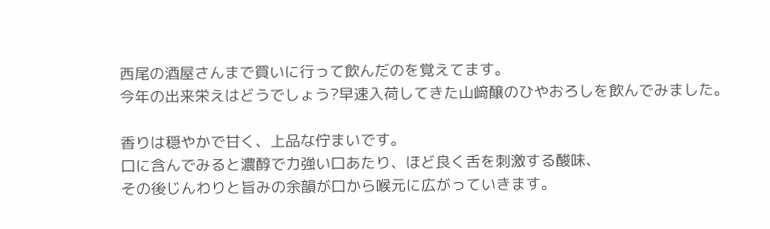西尾の酒屋さんまで買いに行って飲んだのを覚えてます。
今年の出来栄えはどうでしょう?早速入荷してきた山﨑醸のひやおろしを飲んでみました。

香りは穏やかで甘く、上品な佇まいです。
口に含んでみると濃醇で力強い口あたり、ほど良く舌を刺激する酸味、
その後じんわりと旨みの余韻が口から喉元に広がっていきます。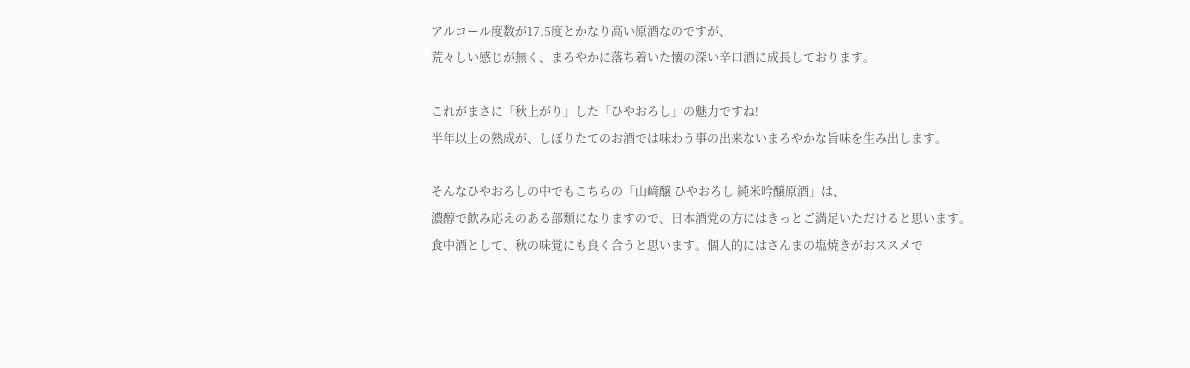アルコール度数が17.5度とかなり高い原酒なのですが、
荒々しい感じが無く、まろやかに落ち着いた懐の深い辛口酒に成長しております。

これがまさに「秋上がり」した「ひやおろし」の魅力ですね!
半年以上の熟成が、しぼりたてのお酒では味わう事の出来ないまろやかな旨味を生み出します。

そんなひやおろしの中でもこちらの「山﨑醸 ひやおろし 純米吟醸原酒」は、
濃醇で飲み応えのある部類になりますので、日本酒党の方にはきっとご満足いただけると思います。
食中酒として、秋の味覚にも良く合うと思います。個人的にはさんまの塩焼きがおススメで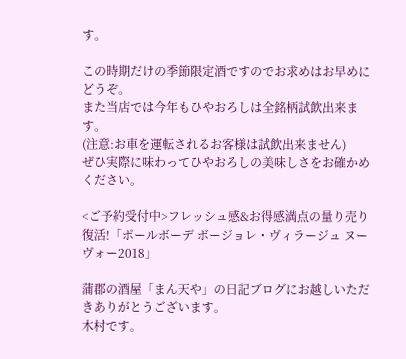す。

この時期だけの季節限定酒ですのでお求めはお早めにどうぞ。
また当店では今年もひやおろしは全銘柄試飲出来ます。
(注意:お車を運転されるお客様は試飲出来ません)
ぜひ実際に味わってひやおろしの美味しさをお確かめください。

<ご予約受付中>フレッシュ感&お得感満点の量り売り復活!「ポールボーデ ボージョレ・ヴィラージュ ヌーヴォー2018」

蒲郡の酒屋「まん天や」の日記ブログにお越しいただきありがとうございます。
木村です。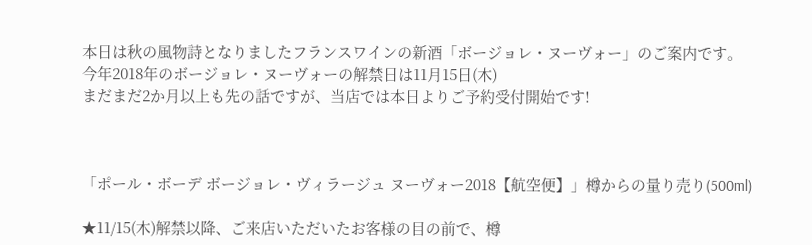本日は秋の風物詩となりましたフランスワインの新酒「ボージョレ・ヌーヴォー」のご案内です。
今年2018年のボージョレ・ヌーヴォーの解禁日は11月15日(木)
まだまだ2か月以上も先の話ですが、当店では本日よりご予約受付開始です!



「ポール・ボーデ ボージョレ・ヴィラージュ ヌーヴォー2018【航空便】」樽からの量り売り(500ml)

★11/15(木)解禁以降、ご来店いただいたお客様の目の前で、樽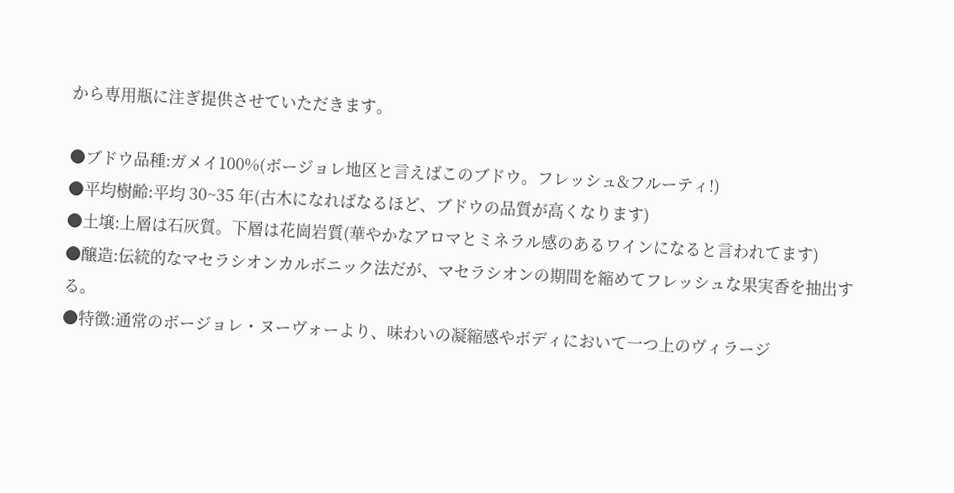から専用瓶に注ぎ提供させていただきます。

●ブドウ品種:ガメイ100%(ボージョレ地区と言えばこのブドウ。フレッシュ&フルーティ!)
●平均樹齢:平均 30~35 年(古木になればなるほど、ブドウの品質が高くなります)
●土壌:上層は石灰質。下層は花崗岩質(華やかなアロマとミネラル感のあるワインになると言われてます)
●醸造:伝統的なマセラシオンカルボニック法だが、マセラシオンの期間を縮めてフレッシュな果実香を抽出する。
●特徴:通常のボージョレ・ヌーヴォーより、味わいの凝縮感やボディにおいて一つ上のヴィラージ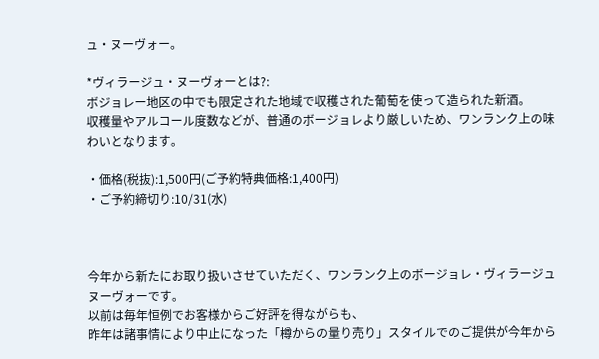ュ・ヌーヴォー。

*ヴィラージュ・ヌーヴォーとは?:
ボジョレー地区の中でも限定された地域で収穫された葡萄を使って造られた新酒。
収穫量やアルコール度数などが、普通のボージョレより厳しいため、ワンランク上の味わいとなります。

・価格(税抜):1,500円(ご予約特典価格:1,400円)
・ご予約締切り:10/31(水)



今年から新たにお取り扱いさせていただく、ワンランク上のボージョレ・ヴィラージュ ヌーヴォーです。
以前は毎年恒例でお客様からご好評を得ながらも、
昨年は諸事情により中止になった「樽からの量り売り」スタイルでのご提供が今年から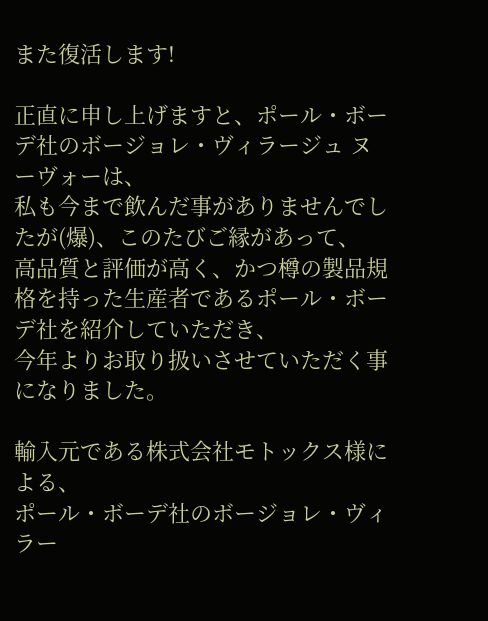また復活します!

正直に申し上げますと、ポール・ボーデ社のボージョレ・ヴィラージュ ヌーヴォーは、
私も今まで飲んだ事がありませんでしたが(爆)、このたびご縁があって、
高品質と評価が高く、かつ樽の製品規格を持った生産者であるポール・ボーデ社を紹介していただき、
今年よりお取り扱いさせていただく事になりました。

輸入元である株式会社モトックス様による、
ポール・ボーデ社のボージョレ・ヴィラー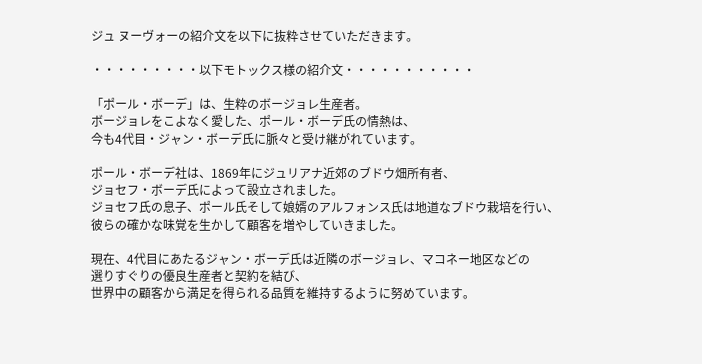ジュ ヌーヴォーの紹介文を以下に抜粋させていただきます。

・・・・・・・・・以下モトックス様の紹介文・・・・・・・・・・・

「ポール・ボーデ」は、生粋のボージョレ生産者。
ボージョレをこよなく愛した、ポール・ボーデ氏の情熱は、
今も4代目・ジャン・ボーデ氏に脈々と受け継がれています。

ポール・ボーデ社は、1869年にジュリアナ近郊のブドウ畑所有者、
ジョセフ・ボーデ氏によって設立されました。
ジョセフ氏の息子、ポール氏そして娘婿のアルフォンス氏は地道なブドウ栽培を行い、
彼らの確かな味覚を生かして顧客を増やしていきました。

現在、4代目にあたるジャン・ボーデ氏は近隣のボージョレ、マコネー地区などの
選りすぐりの優良生産者と契約を結び、
世界中の顧客から満足を得られる品質を維持するように努めています。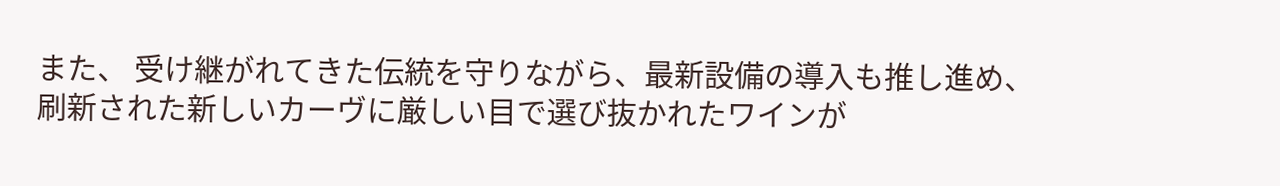また、 受け継がれてきた伝統を守りながら、最新設備の導入も推し進め、
刷新された新しいカーヴに厳しい目で選び抜かれたワインが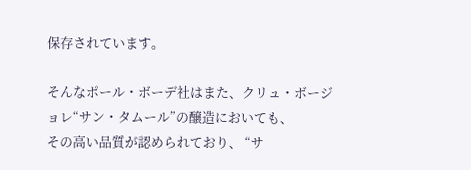保存されています。

そんなポール・ボーデ社はまた、クリュ・ボージョレ“サン・タムール”の醸造においても、
その高い品質が認められており、 “サ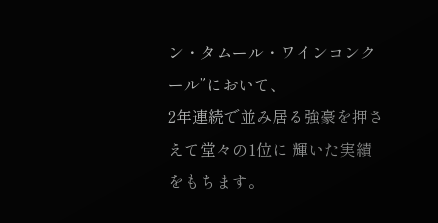ン・タムール・ワインコンクール”において、
2年連続で並み居る強豪を押さえて堂々の1位に 輝いた実績をもちます。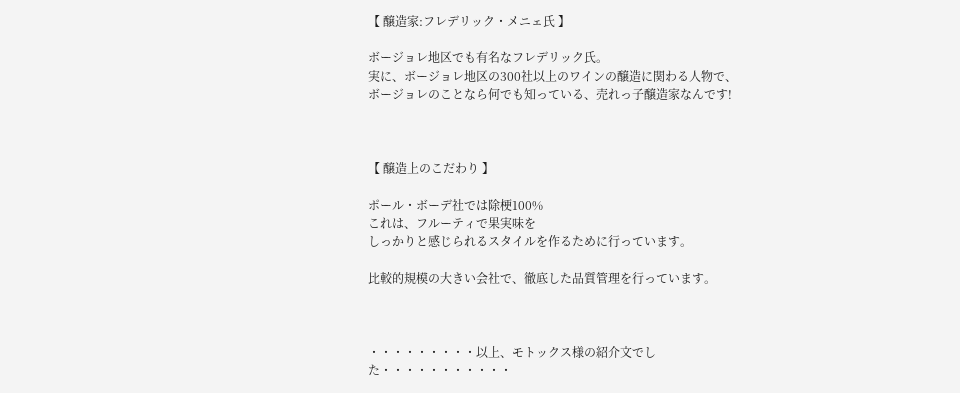【 醸造家:フレデリック・メニェ氏 】

ボージョレ地区でも有名なフレデリック氏。
実に、ボージョレ地区の300社以上のワインの醸造に関わる人物で、
ボージョレのことなら何でも知っている、売れっ子醸造家なんです!



【 醸造上のこだわり 】

ポール・ボーデ社では除梗100%
これは、フルーティで果実味を
しっかりと感じられるスタイルを作るために行っています。

比較的規模の大きい会社で、徹底した品質管理を行っています。



・・・・・・・・・以上、モトックス様の紹介文でした・・・・・・・・・・・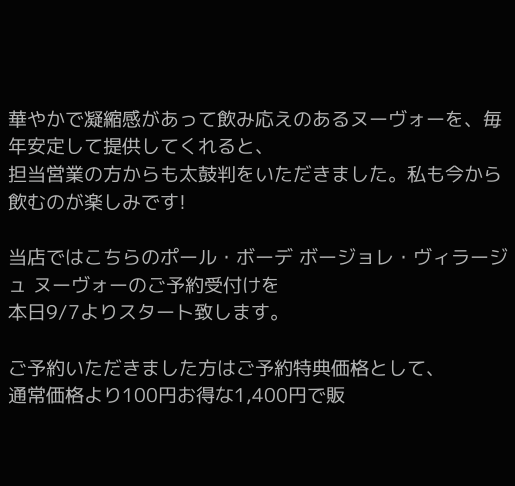華やかで凝縮感があって飲み応えのあるヌーヴォーを、毎年安定して提供してくれると、
担当営業の方からも太鼓判をいただきました。私も今から飲むのが楽しみです!

当店ではこちらのポール・ボーデ ボージョレ・ヴィラージュ ヌーヴォーのご予約受付けを
本日9/7よりスタート致します。

ご予約いただきました方はご予約特典価格として、
通常価格より100円お得な1,400円で販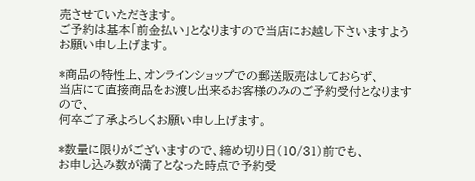売させていただきます。
ご予約は基本「前金払い」となりますので当店にお越し下さいますようお願い申し上げます。

*商品の特性上、オンラインショップでの郵送販売はしておらず、
当店にて直接商品をお渡し出来るお客様のみのご予約受付となりますので、
何卒ご了承よろしくお願い申し上げます。

*数量に限りがございますので、締め切り日(10/31)前でも、
お申し込み数が満了となった時点で予約受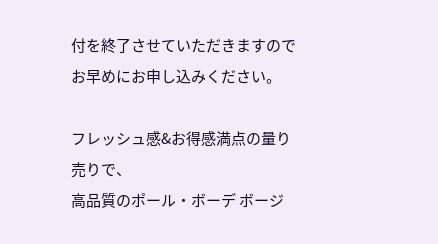付を終了させていただきますので
お早めにお申し込みください。

フレッシュ感&お得感満点の量り売りで、
高品質のポール・ボーデ ボージ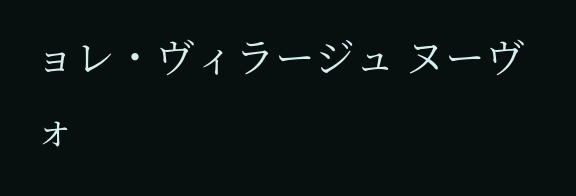ョレ・ヴィラージュ ヌーヴォ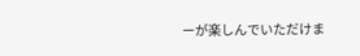ーが楽しんでいただけま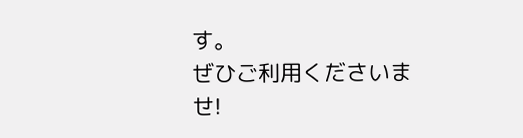す。
ぜひご利用くださいませ!